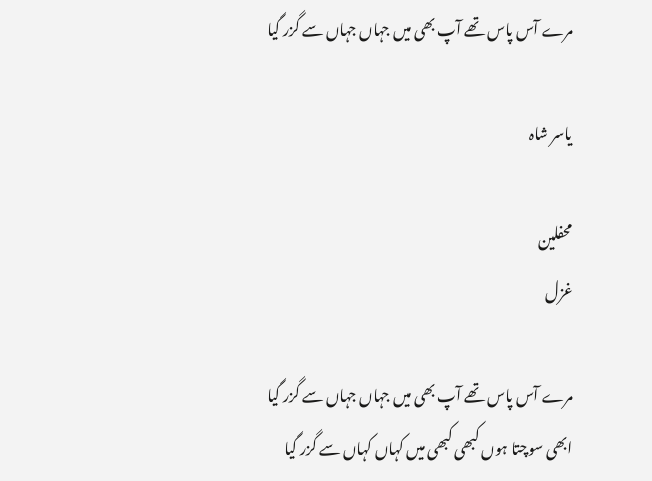مرے آس پاس تھے آپ بھی میں جہاں جہاں سے گزر گیا

یاسر شاہ

محفلین
غزل

مرے آس پاس تھے آپ بھی میں جہاں جہاں سے گزر گیا
ابھی سوچتا ہوں کبھی کبھی میں کہاں کہاں سے گزر گیا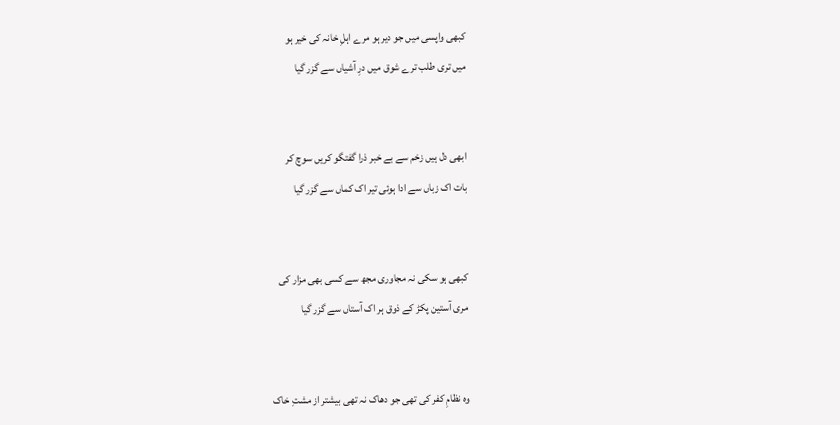کبھی واپسی میں جو دیر ہو مرے اہلِ خانہ کی خیر ہو
میں تری طلب ترے شوق میں درِ آشیاں سے گزر گیا


ابھی دل ہیں زخم سے بے خبر ذرا گفتگو کریں سوچ کر
بات اک زباں سے ادا ہوئی تیر اک کماں سے گزر گیا


کبھی ہو سکی نہ مجاوری مجھ سے کسی بھی مزار کی
مری آستین پکڑ کے ذوق ہر اک آستاں سے گزر گیا


وہ نظامِ کفر کی تھی جو دھاک نہ تھی بیشتر از مشتِ خاک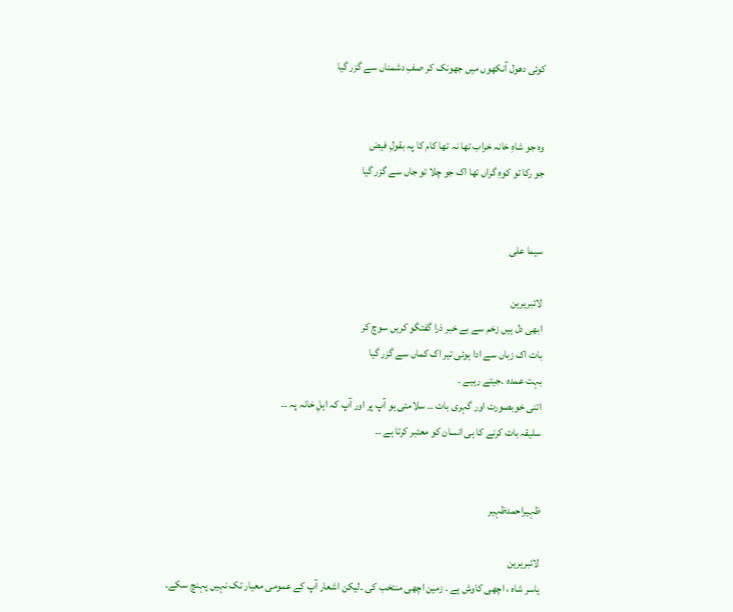کوئی دھول آنکھوں میں جھونک کر صفِ دشمناں سے گزر گیا


وہ جو شاہِ خانہ خراب تھا نہ تھا کام کا پہ بقولِ فیض
جو رکا تو کوہِ گراں تھا اک جو چلا تو جاں سے گزر گیا


سیما علی

لائبریرین
ابھی دل ہیں زخم سے بے خبر ذرا گفتگو کریں سوچ کر
بات اک زباں سے ادا ہوئی تیر اک کماں سے گزر گیا
بہت عمدہ ۔جیتے رہیے ۔
اتنی خوبصورت اور گہری بات ۔۔ سلامتی ہو آپ پر اور آپ کہ اہلِ خانہ پہ ۔۔
سلیقہ بات کرنے کا ہی انسان کو معتبر کرتا ہے ۔۔


ظہیراحمدظہیر

لائبریرین
یاسر شاہ ، اچھی کاوش ہے ۔ زمین اچھی منتخب کی ۔لیکن اشعار آپ کے عمومی معیار تک نہیں پہنچ سکے۔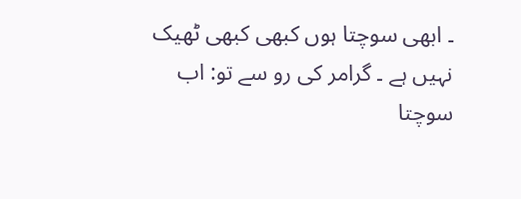۔ ابھی سوچتا ہوں کبھی کبھی ٹھیک نہیں ہے ۔ گرامر کی رو سے تو: اب سوچتا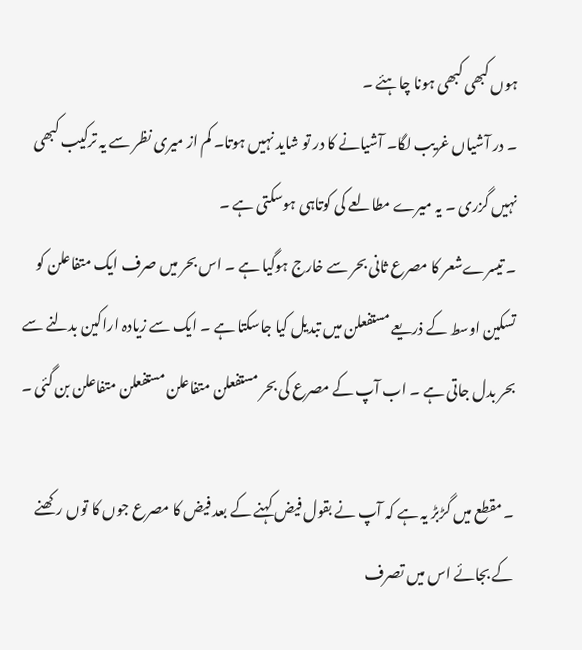ہوں کبھی کبھی ہونا چاہئے ۔
۔ در آشیاں غریب لگا۔ آشیانے کا در تو شاید نہیں ہوتا۔ کم از میری نظر سے یہ ترکیب کبھی نہیں گزری ۔ یہ میرے مطالعے کی کوتاہی ہوسکتی ہے ۔
۔ تیسرےشعر کا مصرع ثانی بحر سے خارج ہوگیا ہے ۔ اس بحر میں صرف ایک متفاعلن کو تسکین اوسط کے ذریعے مستفعلن میں تبدیل کیا جاسکتا ہے ۔ ایک سے زیادہ اراکین بدلنے سے بحر بدل جاتی ہے ۔ اب آپ کے مصرع کی بحر مستفعلن متفاعلن مستفعلن متفاعلن بن گئی ۔

۔ مقطع میں گڑبڑ یہ ہے کہ آپ نے بقول فیض کہنے کے بعد فیض کا مصرع جوں کا توں رکھنے کے بجائے اس میں تصرف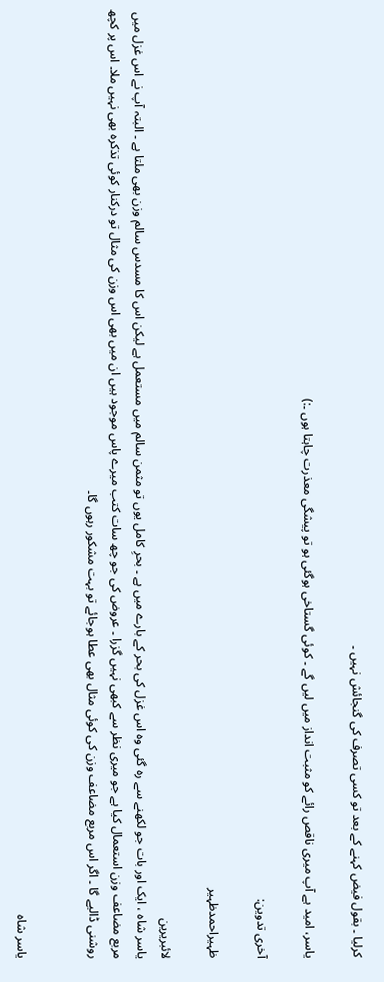کرلیا ۔ بقول فیض کہنے کے بعد تو کسی تصرف کی گنجائش نہیں ۔

یاسر، امید ہے آپ میری ناقص رائے کو مثبت انداز میں لیں گے ۔ کوئی گستاخی ہوگئی ہو تو پیشگی معذرت چاہتا ہوں ۔:)

آخری تدوین:

ظہیراحمدظہیر

لائبریرین
یاسر شاہ ، ایک اور بات جو لکھنے سے رہ گئی وہ اس غزل کی بحر کے بارے میں ہے ۔ بحرِ کامل یوں تو مثمن سالم میں مستعمل ہے لیکن اس کا مسدس سالم وزن بھی ملتا ہے ۔ البتہ آپ نے اس غزل میں مربع مضاعف وزن استعمال کیا ہے جو میری نظر سے کبھی نہیں گزرا ۔ عروض کی جو چھ سات کتب میرے پاس موجود ہیں ان میں بھی اس وزن کی مثال تو درکنار کوئی تذکرہ بھی نہیں ملا۔ اس پر کچھ روشنی ڈالیے گا ۔ اگر اس مربع مضاعف وزن کی کوئی مثال بھی عطا ہوجائے تو بہت مشکور رہوں گا۔


یاسر شاہ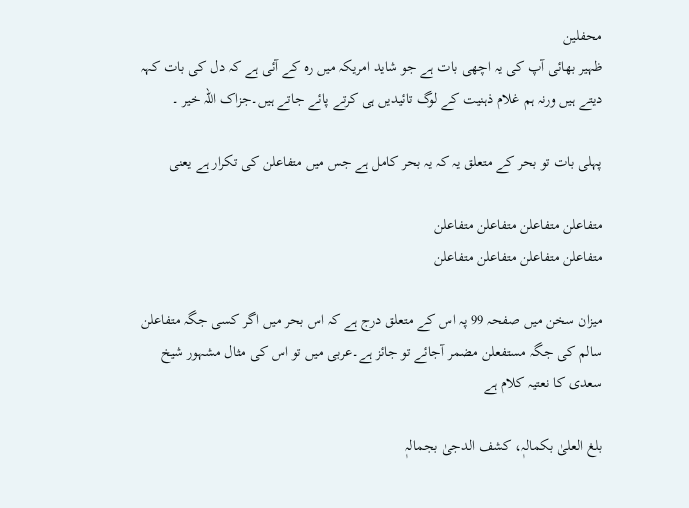محفلین
ظہیر بھائی آپ کی یہ اچھی بات ہے جو شاید امریکہ میں رہ کے آئی ہے کہ دل کی بات کہہ دیتے ہیں ورنہ ہم غلام ذہنیت کے لوگ تائیدیں ہی کرتے پائے جاتے ہیں۔جزاک اللہ خیر ۔

پہلی بات تو بحر کے متعلق یہ کہ یہ بحر کامل ہے جس میں متفاعلن کی تکرار ہے یعنی

متفاعلن متفاعلن متفاعلن متفاعلن
متفاعلن متفاعلن متفاعلن متفاعلن

میزان سخن میں صفحہ 99 پہ اس کے متعلق درج ہے کہ اس بحر میں اگر کسی جگہ متفاعلن سالم کی جگہ مستفعلن مضمر آجائے تو جائز ہے۔عربی میں تو اس کی مثال مشہور شیخ سعدی کا نعتیہ کلام ہے

بلغ العلیٰ بکمالہٖ، کشف الدجیٰ بجمالہٖ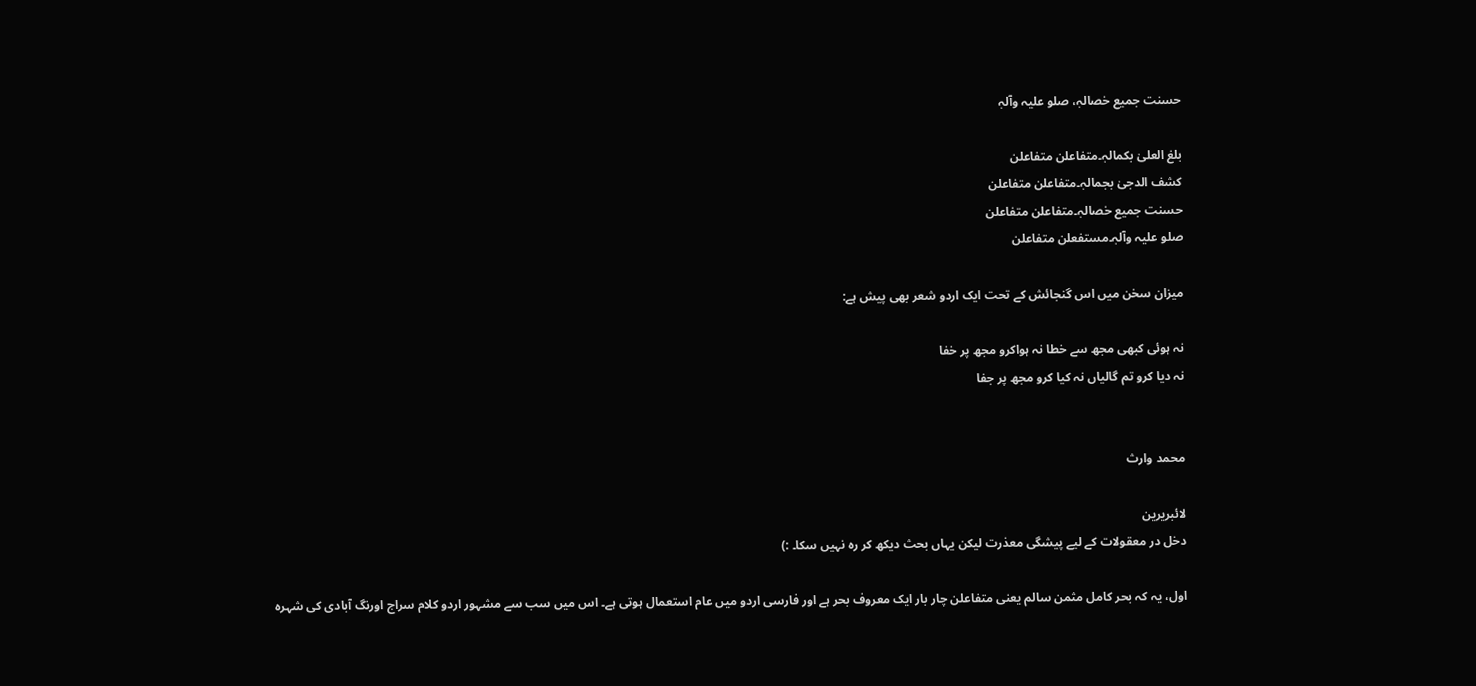حسنت جمیع خصالہٖ، صلو علیہ وآلہٖ

بلغ العلیٰ بکمالہٖ۔متفاعلن متفاعلن
کشف الدجیٰ بجمالہٖ۔متفاعلن متفاعلن
حسنت جمیع خصالہٖ۔متفاعلن متفاعلن
صلو علیہ وآلہٖ۔مستفعلن متفاعلن

میزان سخن میں اس گنجائش کے تحت ایک اردو شعر بھی پیش ہے:

نہ ہوئی کبھی مجھ سے خطا نہ ہواکرو مجھ پر خفا
نہ دیا کرو تم گالیاں نہ کیا کرو مجھ پر جفا


محمد وارث

لائبریرین
دخل در معقولات کے لیے پیشگی معذرت لیکن یہاں بحث دیکھ کر رہ نہیں سکا۔ :)

اول، یہ کہ بحر کامل مثمن سالم یعنی متفاعلن چار بار ایک معروف بحر ہے اور فارسی اردو میں عام استعمال ہوتی ہے۔ اس میں سب سے مشہور اردو کلام سراج اورنگ آبادی کی شہرہ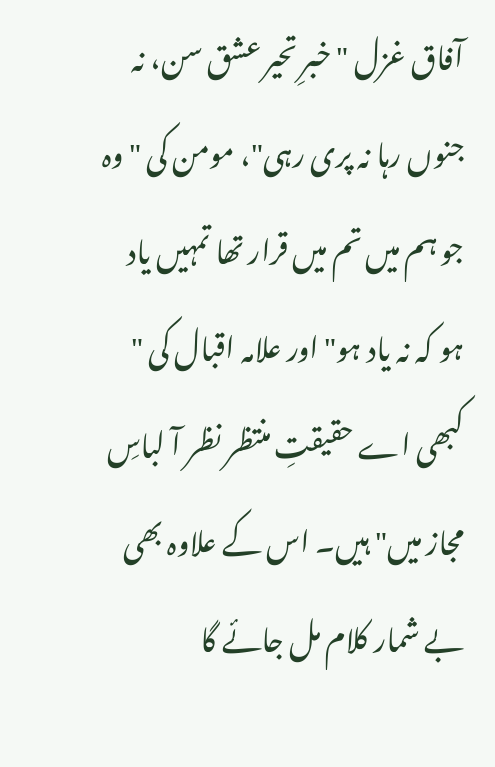آفاق غزل "خبرِ تحیر عشق سن، نہ جنوں رہا نہ پری رہی"، مومن کی "وہ جو ہم میں تم میں قرار تھا تمہیں یاد ہو کہ نہ یاد ہو" اور علامہ اقبال کی " کبھی اے حقیقتِ منتظر نظر آ لباسِ مجاز میں" ہیں۔ اس کے علاوہ بھی بے شمار کلام مل جائے گا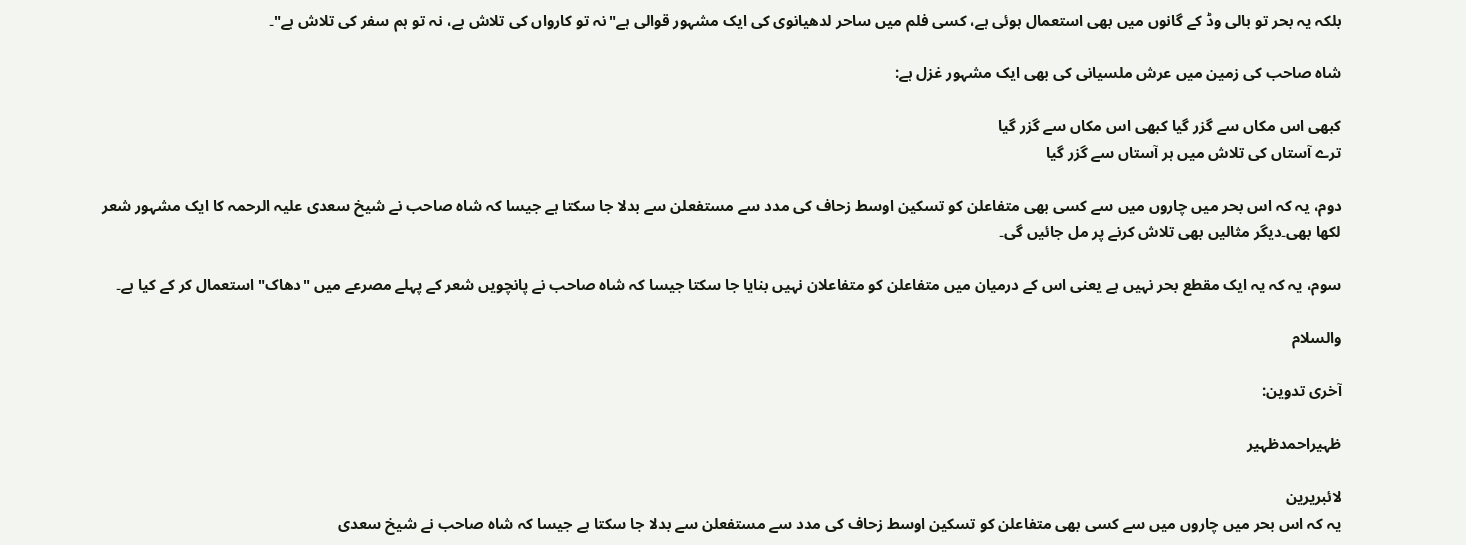بلکہ یہ بحر تو بالی وڈ کے گانوں میں بھی استعمال ہوئی ہے، کسی فلم میں ساحر لدھیانوی کی ایک مشہور قوالی ہے"نہ تو کارواں کی تلاش ہے، نہ تو ہم سفر کی تلاش ہے"۔

شاہ صاحب کی زمین میں عرش ملسیانی کی بھی ایک مشہور غزل ہے:

کبھی اس مکاں سے گزر گیا کبھی اس مکاں سے گزر گیا
ترے آستاں کی تلاش میں ہر آستاں سے گزر گیا

دوم، یہ کہ اس بحر میں چاروں میں سے کسی بھی متفاعلن کو تسکین اوسط زحاف کی مدد سے مستفعلن سے بدلا جا سکتا ہے جیسا کہ شاہ صاحب نے شیخ سعدی علیہ الرحمہ کا ایک مشہور شعر لکھا بھی۔دیگر مثالیں بھی تلاش کرنے پر مل جائیں گی۔

سوم، یہ کہ یہ ایک مقطع بحر نہیں ہے یعنی اس کے درمیان میں متفاعلن کو متفاعلان نہیں بنایا جا سکتا جیسا کہ شاہ صاحب نے پانچویں شعر کے پہلے مصرعے میں "دھاک" استعمال کر کے کیا ہے۔

والسلام

آخری تدوین:

ظہیراحمدظہیر

لائبریرین
یہ کہ اس بحر میں چاروں میں سے کسی بھی متفاعلن کو تسکین اوسط زحاف کی مدد سے مستفعلن سے بدلا جا سکتا ہے جیسا کہ شاہ صاحب نے شیخ سعدی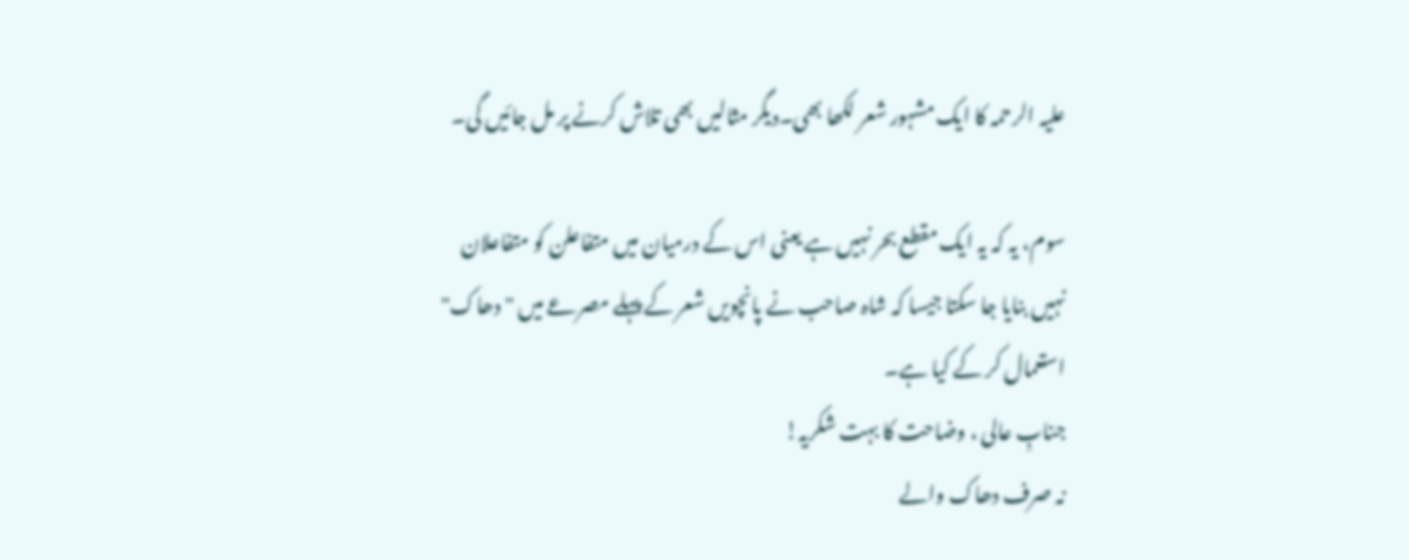علیہ الرحمہ کا ایک مشہور شعر لکھا بھی۔دیگر مثالیں بھی تلاش کرنے پر مل جائیں گی۔

سوم، یہ کہ یہ ایک مقطع بحر نہیں ہے یعنی اس کے درمیان میں متفاعلن کو متفاعلان نہیں بنایا جا سکتا جیسا کہ شاہ صاحب نے پانچویں شعر کے پہلے مصرعے میں "دھاک" استعمال کر کے کیا ہے۔
جنابِ عالی ، وضاحت کا بہت شکریہ!
نہ صرف دھاک والے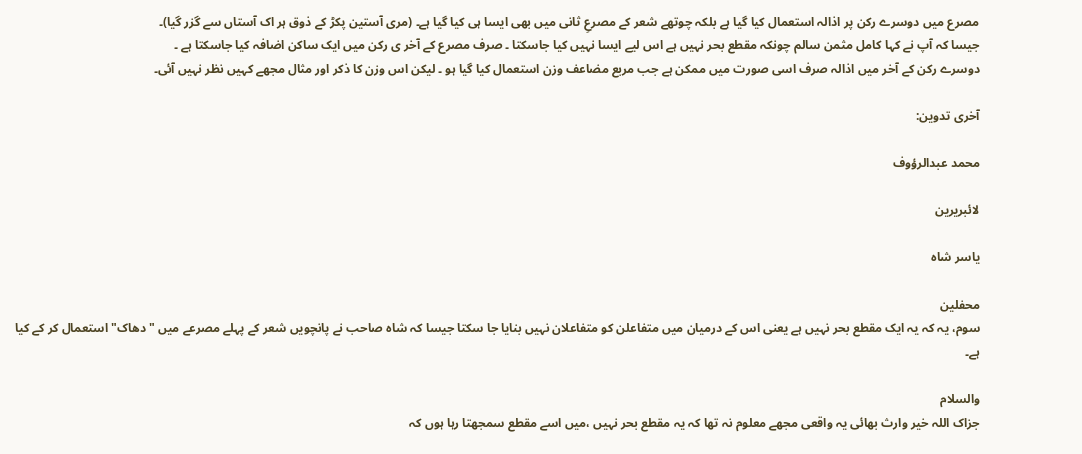مصرع میں دوسرے رکن پر اذالہ استعمال کیا گیا ہے بلکہ چوتھے شعر کے مصرعِ ثانی میں بھی ایسا ہی کیا گیا ہے۔ (مری آستین پکڑ کے ذوق ہر اک آستاں سے گزر گیا)۔
جیسا کہ آپ نے کہا کامل مثمن سالم چونکہ مقطع بحر نہیں ہے اس لیے ایسا نہیں کیا جاسکتا ۔ صرف مصرع کے آخر ی رکن میں ایک ساکن اضافہ کیا جاسکتا ہے ۔
دوسرے رکن کے آخر میں اذالہ صرف اسی صورت میں ممکن ہے جب مربع مضاعف وزن استعمال کیا گیا ہو ۔ لیکن اس وزن کا ذکر اور مثال مجھے کہیں نظر نہیں آئی۔

آخری تدوین:

محمد عبدالرؤوف

لائبریرین

یاسر شاہ

محفلین
سوم، یہ کہ یہ ایک مقطع بحر نہیں ہے یعنی اس کے درمیان میں متفاعلن کو متفاعلان نہیں بنایا جا سکتا جیسا کہ شاہ صاحب نے پانچویں شعر کے پہلے مصرعے میں "دھاک" استعمال کر کے کیا ہے۔

والسلام
جزاک اللہ خیر وارث بھائی یہ واقعی مجھے معلوم نہ تھا کہ یہ مقطع بحر نہیں ،میں اسے مقطع سمجھتا رہا ہوں کہ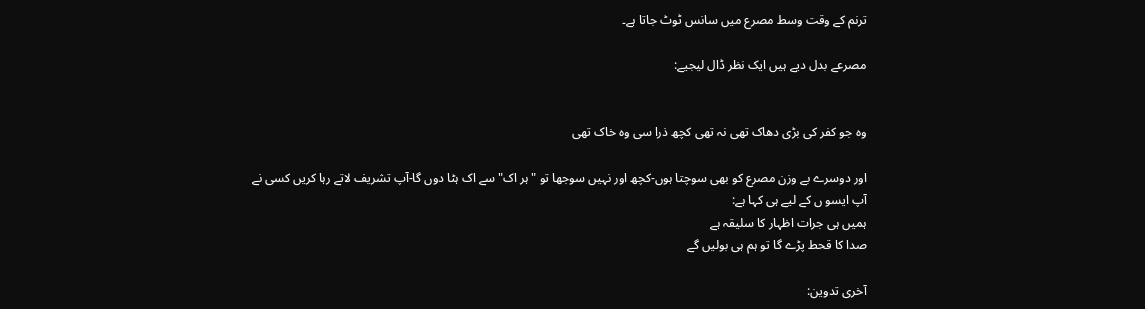ترنم کے وقت وسط مصرع میں سانس ٹوٹ جاتا ہے۔

مصرعے بدل دیے ہیں ایک نظر ڈال لیجیے:


وہ جو کفر کی بڑی دھاک تھی نہ تھی کچھ ذرا سی وہ خاک تھی

اور دوسرے بے وزن مصرع کو بھی سوچتا ہوں-کچھ اور نہیں سوجھا تو "ہر اک" سے اک ہٹا دوں گا-آپ تشریف لاتے رہا کریں کسی نے آپ ایسو ں کے لیے ہی کہا ہے:
ہمیں ہی جرات اظہار کا سلیقہ ہے
صدا کا قحط پڑے گا تو ہم ہی بولیں گے

آخری تدوین: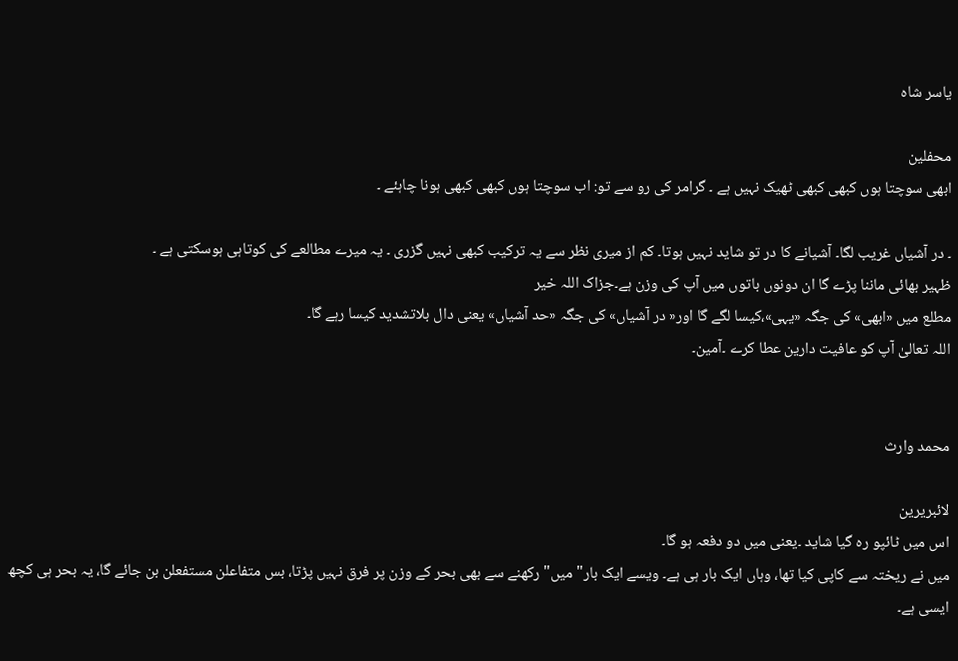یاسر شاہ

محفلین
ابھی سوچتا ہوں کبھی کبھی ٹھیک نہیں ہے ۔ گرامر کی رو سے تو: اب سوچتا ہوں کبھی کبھی ہونا چاہئے ۔

۔ در آشیاں غریب لگا۔ آشیانے کا در تو شاید نہیں ہوتا۔ کم از میری نظر سے یہ ترکیب کبھی نہیں گزری ۔ یہ میرے مطالعے کی کوتاہی ہوسکتی ہے ۔
ظہیر بھائی ماننا پڑے گا ان دونوں باتوں میں آپ کی وزن ہے۔جزاک اللہ خیر
مطلع میں «ابھی» کی جگہ «یہی»،کیسا لگے گا اور« در آشیاں» کی جگہ «حد آشیاں» یعنی دال بلاتشدید کیسا رہے گا۔
اللہ تعالیٰ آپ کو عافیت دارین عطا کرے ۔آمین۔


محمد وارث

لائبریرین
اس میں ٹائپو رہ گیا شاید ۔یعنی میں دو دفعہ ہو گا۔
میں نے ریختہ سے کاپی کیا تھا، وہاں ایک بار ہی ہے۔ ویسے ایک بار" میں" رکھنے سے بھی بحر کے وزن پر فرق نہیں پڑتا، بس متفاعلن مستفعلن بن جائے گا، یہ بحر ہی کچھ ایسی ہے۔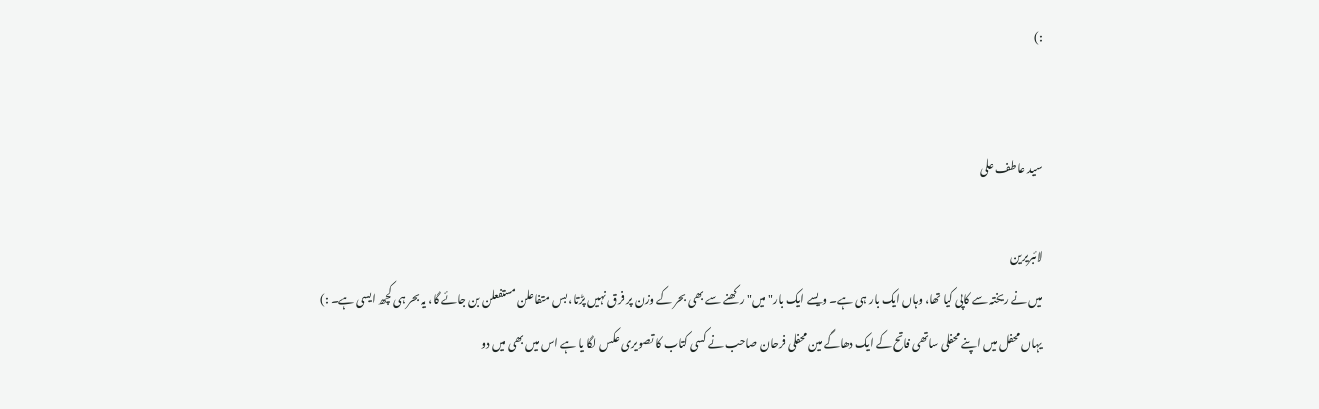:)


سید عاطف علی

لائبریرین
میں نے ریختہ سے کاپی کیا تھا، وہاں ایک بار ہی ہے۔ ویسے ایک بار" میں" رکھنے سے بھی بحر کے وزن پر فرق نہیں پڑتا، بس متفاعلن مستفعلن بن جائے گا، یہ بحر ہی کچھ ایسی ہے۔ :)
یہاں محفل میں اپنے محفلی ساتھی فاتح کے ایک دھاگے مین محفلی فرحان صاحب نے کسی کتاب کا تصویری عکس لگا یا ہے اس میں بھی میں دو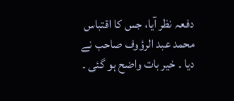دفعہ نظر آیا، جس کا اقتباس محمد عبد الرؤوف صاحب نے دیا ۔ خیر بات واضح ہو گئی ۔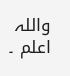واللہ اعلم ۔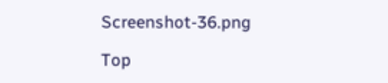Screenshot-36.png

Top